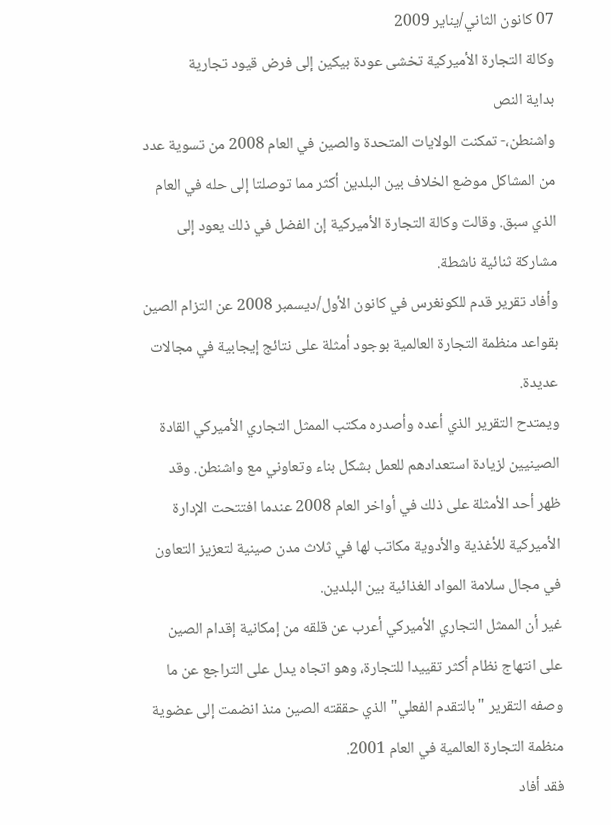07 كانون الثاني/يناير 2009
وكالة التجارة الأميركية تخشى عودة بيكين إلى فرض قيود تجارية
بداية النص
واشنطن،- تمكنت الولايات المتحدة والصين في العام 2008 من تسوية عدد من المشاكل موضع الخلاف بين البلدين أكثر مما توصلتا إلى حله في العام الذي سبق. وقالت وكالة التجارة الأميركية إن الفضل في ذلك يعود إلى مشاركة ثنائية ناشطة.
وأفاد تقرير قدم للكونغرس في كانون الأول/ديسمبر 2008 عن التزام الصين بقواعد منظمة التجارة العالمية بوجود أمثلة على نتائج إيجابية في مجالات عديدة.
ويمتدح التقرير الذي أعده وأصدره مكتب الممثل التجاري الأميركي القادة الصينيين لزيادة استعدادهم للعمل بشكل بناء وتعاوني مع واشنطن. وقد ظهر أحد الأمثلة على ذلك في أواخر العام 2008 عندما افتتحت الإدارة الأميركية للأغذية والأدوية مكاتب لها في ثلاث مدن صينية لتعزيز التعاون في مجال سلامة المواد الغذائية بين البلدين.
غير أن الممثل التجاري الأميركي أعرب عن قلقه من إمكانية إقدام الصين على انتهاج نظام أكثر تقييدا للتجارة، وهو اتجاه يدل على التراجع عن ما وصفه التقرير "بالتقدم الفعلي" الذي حققته الصين منذ انضمت إلى عضوية منظمة التجارة العالمية في العام 2001.
فقد أفاد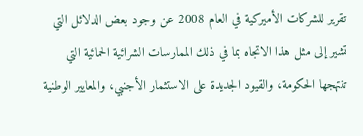تقرير للشركات الأميركية في العام 2008 عن وجود بعض الدلائل التي تشير إلى مثل هذا الاتجاه بما في ذلك الممارسات الشرائية الحمائية التي تنتهجها الحكومة، والقيود الجديدة على الاستثمار الأجنبي، والمعايير الوطنية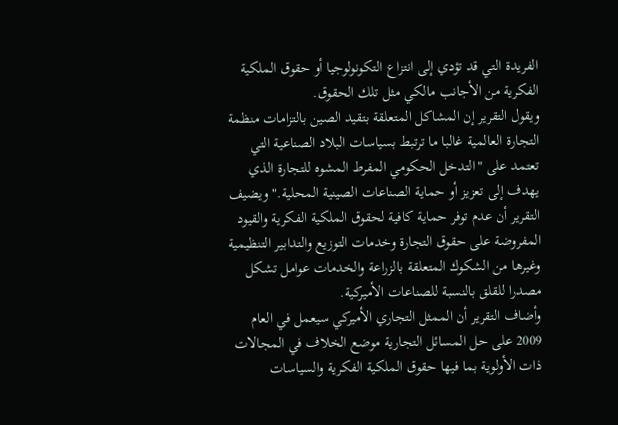الفريدة التي قد تؤدي إلى انتزاع التكونولوجيا أو حقوق الملكية الفكرية من الأجانب مالكي مثل تلك الحقوق.
ويقول التقرير إن المشاكل المتعلقة بتقيد الصين بالتزامات منظمة التجارة العالمية غالبا ما ترتبط بسياسات البلاد الصناعية التي تعتمد على "التدخل الحكومي المفرط المشوه للتجارة الذي يهدف إلى تعزيز أو حماية الصناعات الصينية المحلية." ويضيف التقرير أن عدم توفر حماية كافية لحقوق الملكية الفكرية والقيود المفروضة على حقوق التجارة وخدمات التوزيع والتدابير التنظيمية وغيرها من الشكوك المتعلقة بالزراعة والخدمات عوامل تشكل مصدرا للقلق بالنسبة للصناعات الأميركية.
وأضاف التقرير أن الممثل التجاري الأميركي سيعمل في العام 2009 على حل المسائل التجارية موضع الخلاف في المجالات ذات الأولوية بما فيها حقوق الملكية الفكرية والسياسات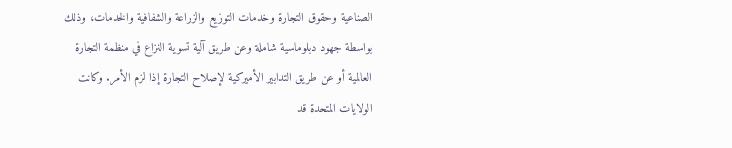الصناعية وحقوق التجارة وخدمات التوزيع والزراعة والشفافية والخدمات، وذلك بواسطة جهود دبلوماسية شاملة وعن طريق آلية تسوية النزاع في منظمة التجارة العالمية أو عن طريق التدابير الأميركية لإصلاح التجارة إذا لزم الأمر. وكانت الولايات المتحدة قد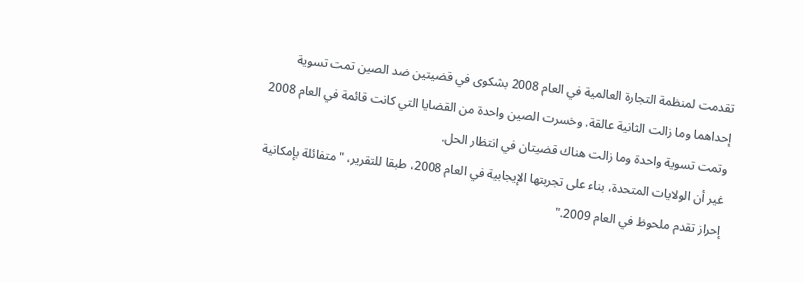تقدمت لمنظمة التجارة العالمية في العام 2008 بشكوى في قضيتين ضد الصين تمت تسوية إحداهما وما زالت الثانية عالقة. وخسرت الصين واحدة من القضايا التي كانت قائمة في العام 2008 وتمت تسوية واحدة وما زالت هناك قضيتان في انتظار الحل.
غير أن الولايات المتحدة، بناء على تجربتها الإيجابية في العام 2008، طبقا للتقرير، "متفائلة بإمكانية إحراز تقدم ملحوظ في العام 2009."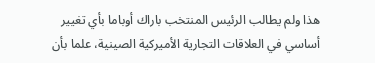هذا ولم يطالب الرئيس المنتخب باراك أوباما بأي تغيير أساسي في العلاقات التجارية الأميركية الصينية، علما بأن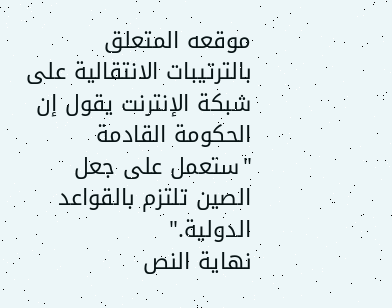موقعه المتعلق بالترتيبات الانتقالية على شبكة الإنترنت يقول إن الحكومة القادمة "ستعمل على جعل الصين تلتزم بالقواعد الدولية."
نهاية النص